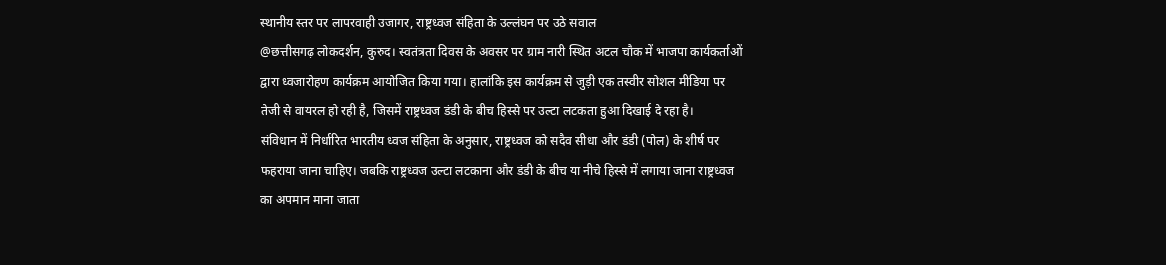स्थानीय स्तर पर लापरवाही उजागर, राष्ट्रध्वज संहिता के उल्लंघन पर उठे सवाल
@छत्तीसगढ़ लोकदर्शन, कुरुद। स्वतंत्रता दिवस के अवसर पर ग्राम नारी स्थित अटल चौक में भाजपा कार्यकर्ताओं द्वारा ध्वजारोहण कार्यक्रम आयोजित किया गया। हालांकि इस कार्यक्रम से जुड़ी एक तस्वीर सोशल मीडिया पर तेजी से वायरल हो रही है, जिसमें राष्ट्रध्वज डंडी के बीच हिस्से पर उल्टा लटकता हुआ दिखाई दे रहा है।
संविधान में निर्धारित भारतीय ध्वज संहिता के अनुसार, राष्ट्रध्वज को सदैव सीधा और डंडी (पोल) के शीर्ष पर फहराया जाना चाहिए। जबकि राष्ट्रध्वज उल्टा लटकाना और डंडी के बीच या नीचे हिस्से में लगाया जाना राष्ट्रध्वज का अपमान माना जाता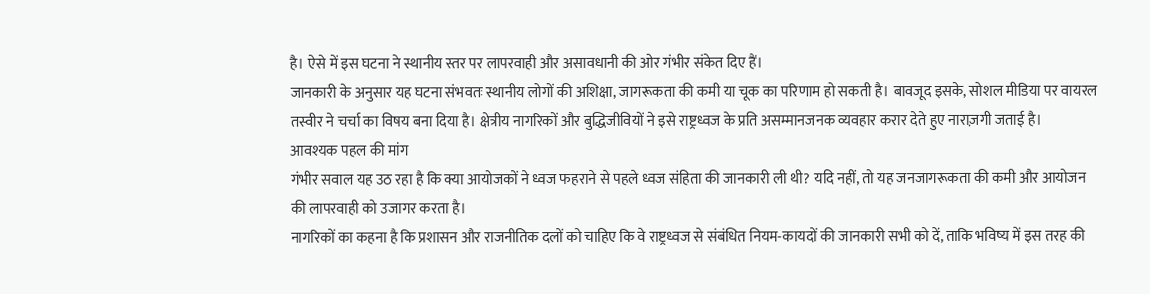है। ऐसे में इस घटना ने स्थानीय स्तर पर लापरवाही और असावधानी की ओर गंभीर संकेत दिए हैं।
जानकारी के अनुसार यह घटना संभवतः स्थानीय लोगों की अशिक्षा, जागरूकता की कमी या चूक का परिणाम हो सकती है। बावजूद इसके, सोशल मीडिया पर वायरल तस्वीर ने चर्चा का विषय बना दिया है। क्षेत्रीय नागरिकों और बुद्धिजीवियों ने इसे राष्ट्रध्वज के प्रति असम्मानजनक व्यवहार करार देते हुए नाराज़गी जताई है।
आवश्यक पहल की मांग
गंभीर सवाल यह उठ रहा है कि क्या आयोजकों ने ध्वज फहराने से पहले ध्वज संहिता की जानकारी ली थी? यदि नहीं, तो यह जनजागरूकता की कमी और आयोजन की लापरवाही को उजागर करता है।
नागरिकों का कहना है कि प्रशासन और राजनीतिक दलों को चाहिए कि वे राष्ट्रध्वज से संबंधित नियम-कायदों की जानकारी सभी को दें, ताकि भविष्य में इस तरह की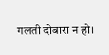गलती दोबारा न हो।